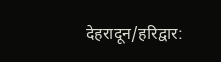देहरादून/हरिद्वार: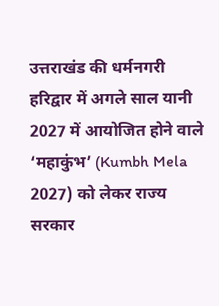उत्तराखंड की धर्मनगरी हरिद्वार में अगले साल यानी 2027 में आयोजित होने वाले ‘महाकुंभ’ (Kumbh Mela 2027) को लेकर राज्य सरकार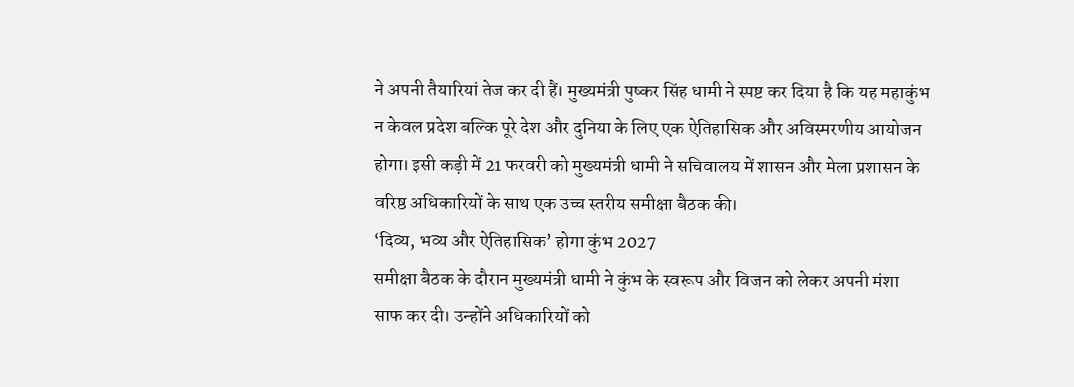ने अपनी तैयारियां तेज कर दी हैं। मुख्यमंत्री पुष्कर सिंह धामी ने स्पष्ट कर दिया है कि यह महाकुंभ न केवल प्रदेश बल्कि पूरे देश और दुनिया के लिए एक ऐतिहासिक और अविस्मरणीय आयोजन होगा। इसी कड़ी में 21 फरवरी को मुख्यमंत्री धामी ने सचिवालय में शासन और मेला प्रशासन के वरिष्ठ अधिकारियों के साथ एक उच्च स्तरीय समीक्षा बैठक की।
‘दिव्य, भव्य और ऐतिहासिक’ होगा कुंभ 2027
समीक्षा बैठक के दौरान मुख्यमंत्री धामी ने कुंभ के स्वरूप और विजन को लेकर अपनी मंशा साफ कर दी। उन्होंने अधिकारियों को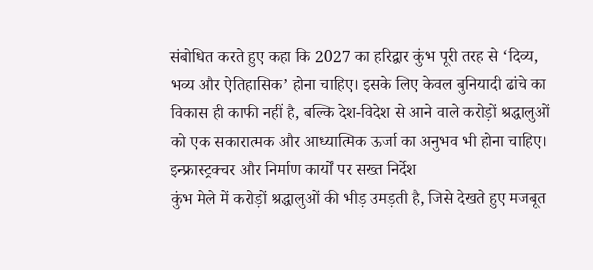संबोधित करते हुए कहा कि 2027 का हरिद्वार कुंभ पूरी तरह से ‘दिव्य, भव्य और ऐतिहासिक’ होना चाहिए। इसके लिए केवल बुनियादी ढांचे का विकास ही काफी नहीं है, बल्कि देश-विदेश से आने वाले करोड़ों श्रद्धालुओं को एक सकारात्मक और आध्यात्मिक ऊर्जा का अनुभव भी होना चाहिए।
इन्फ्रास्ट्रक्चर और निर्माण कार्यों पर सख्त निर्देश
कुंभ मेले में करोड़ों श्रद्धालुओं की भीड़ उमड़ती है, जिसे देखते हुए मजबूत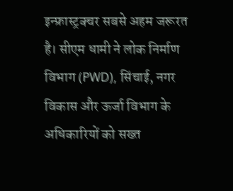इन्फ्रास्ट्रक्चर सबसे अहम जरूरत है। सीएम धामी ने लोक निर्माण विभाग (PWD), सिंचाई, नगर विकास और ऊर्जा विभाग के अधिकारियों को सख्त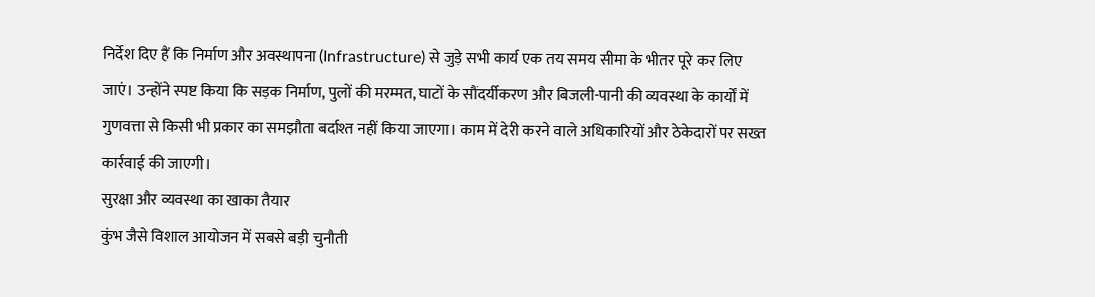निर्देश दिए हैं कि निर्माण और अवस्थापना (Infrastructure) से जुड़े सभी कार्य एक तय समय सीमा के भीतर पूरे कर लिए जाएं। उन्होंने स्पष्ट किया कि सड़क निर्माण, पुलों की मरम्मत, घाटों के सौंदर्यीकरण और बिजली-पानी की व्यवस्था के कार्यों में गुणवत्ता से किसी भी प्रकार का समझौता बर्दाश्त नहीं किया जाएगा। काम में देरी करने वाले अधिकारियों और ठेकेदारों पर सख्त कार्रवाई की जाएगी।
सुरक्षा और व्यवस्था का खाका तैयार
कुंभ जैसे विशाल आयोजन में सबसे बड़ी चुनौती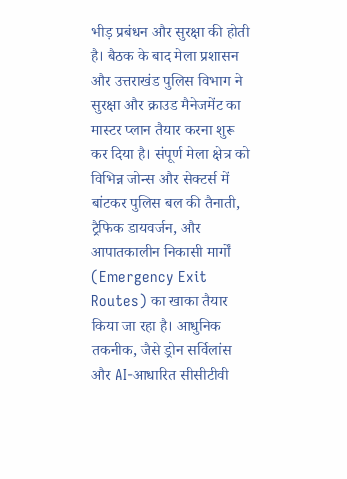भीड़ प्रबंधन और सुरक्षा की होती है। बैठक के बाद मेला प्रशासन और उत्तराखंड पुलिस विभाग ने सुरक्षा और क्राउड मैनेजमेंट का मास्टर प्लान तैयार करना शुरू कर दिया है। संपूर्ण मेला क्षेत्र को विभिन्न जोन्स और सेक्टर्स में बांटकर पुलिस बल की तैनाती, ट्रैफिक डायवर्जन, और आपातकालीन निकासी मार्गों (Emergency Exit Routes) का खाका तैयार किया जा रहा है। आधुनिक तकनीक, जैसे ड्रोन सर्विलांस और AI-आधारित सीसीटीवी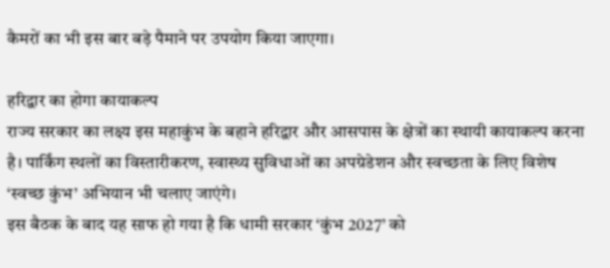कैमरों का भी इस बार बड़े पैमाने पर उपयोग किया जाएगा।

हरिद्वार का होगा कायाकल्प
राज्य सरकार का लक्ष्य इस महाकुंभ के बहाने हरिद्वार और आसपास के क्षेत्रों का स्थायी कायाकल्प करना है। पार्किंग स्थलों का विस्तारीकरण, स्वास्थ्य सुविधाओं का अपग्रेडेशन और स्वच्छता के लिए विशेष ‘स्वच्छ कुंभ’ अभियान भी चलाए जाएंगे।
इस बैठक के बाद यह साफ हो गया है कि धामी सरकार ‘कुंभ 2027’ को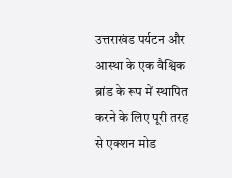उत्तराखंड पर्यटन और आस्था के एक वैश्विक ब्रांड के रूप में स्थापित करने के लिए पूरी तरह से एक्शन मोड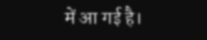में आ गई है।